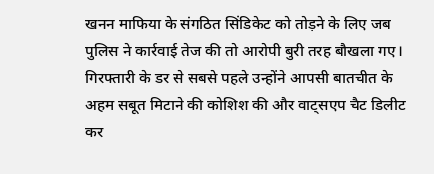खनन माफिया के संगठित सिंडिकेट को तोड़ने के लिए जब पुलिस ने कार्रवाई तेज की तो आरोपी बुरी तरह बौखला गए। गिरफ्तारी के डर से सबसे पहले उन्होंने आपसी बातचीत के अहम सबूत मिटाने की कोशिश की और वाट्सएप चैट डिलीट कर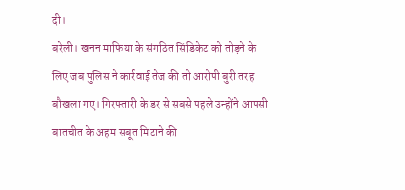दी।
बरेली। खनन माफिया के संगठित सिंडिकेट को तोड़ने के लिए जब पुलिस ने कार्रवाई तेज की तो आरोपी बुरी तरह बौखला गए। गिरफ्तारी के डर से सबसे पहले उन्होंने आपसी बातचीत के अहम सबूत मिटाने की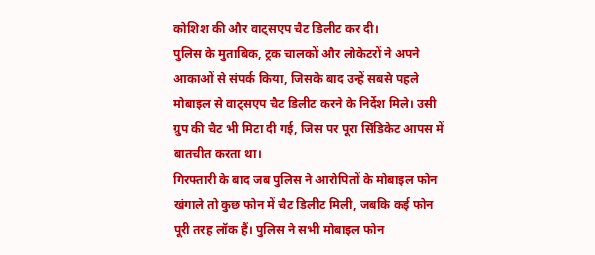कोशिश की और वाट्सएप चैट डिलीट कर दी।
पुलिस के मुताबिक, ट्रक चालकों और लोकेटरों ने अपने आकाओं से संपर्क किया, जिसके बाद उन्हें सबसे पहले मोबाइल से वाट्सएप चैट डिलीट करने के निर्देश मिले। उसी ग्रुप की चैट भी मिटा दी गई, जिस पर पूरा सिंडिकेट आपस में बातचीत करता था।
गिरफ्तारी के बाद जब पुलिस ने आरोपितों के मोबाइल फोन खंगाले तो कुछ फोन में चैट डिलीट मिली, जबकि कई फोन पूरी तरह लॉक हैं। पुलिस ने सभी मोबाइल फोन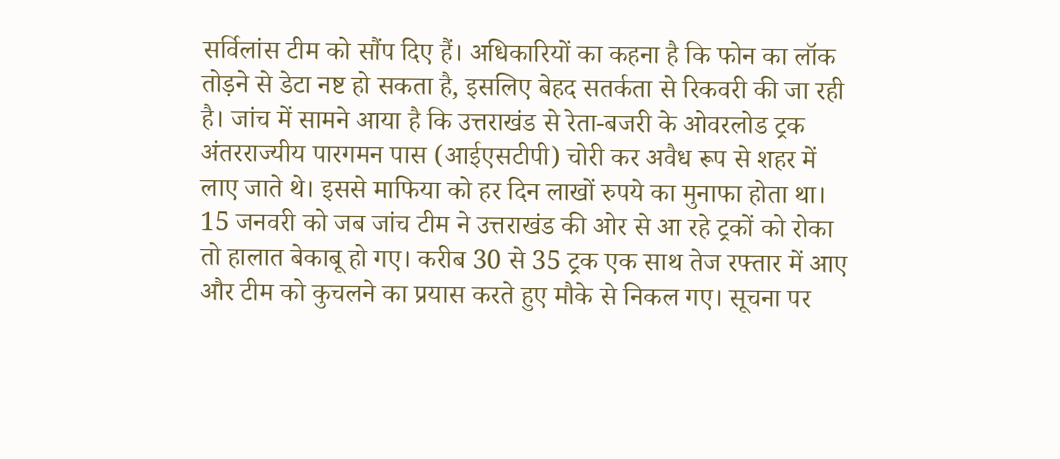सर्विलांस टीम को सौंप दिए हैं। अधिकारियों का कहना है कि फोन का लॉक तोड़ने से डेटा नष्ट हो सकता है, इसलिए बेहद सतर्कता से रिकवरी की जा रही है। जांच में सामने आया है कि उत्तराखंड से रेता-बजरी के ओवरलोड ट्रक अंतरराज्यीय पारगमन पास (आईएसटीपी) चोरी कर अवैध रूप से शहर में लाए जाते थे। इससे माफिया को हर दिन लाखों रुपये का मुनाफा होता था।
15 जनवरी को जब जांच टीम ने उत्तराखंड की ओर से आ रहे ट्रकों को रोका तो हालात बेकाबू हो गए। करीब 30 से 35 ट्रक एक साथ तेज रफ्तार में आए और टीम को कुचलने का प्रयास करते हुए मौके से निकल गए। सूचना पर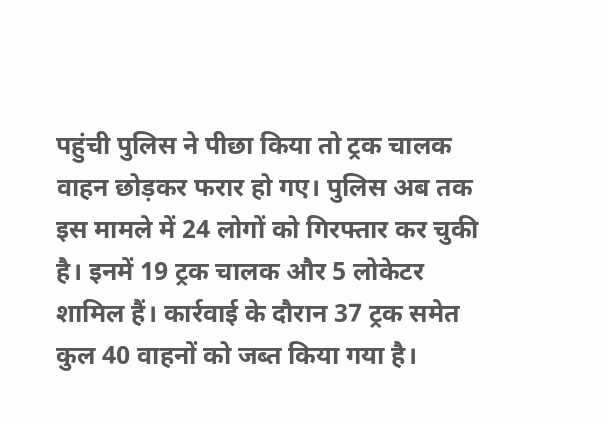पहुंची पुलिस ने पीछा किया तो ट्रक चालक वाहन छोड़कर फरार हो गए। पुलिस अब तक इस मामले में 24 लोगों को गिरफ्तार कर चुकी है। इनमें 19 ट्रक चालक और 5 लोकेटर शामिल हैं। कार्रवाई के दौरान 37 ट्रक समेत कुल 40 वाहनों को जब्त किया गया है।